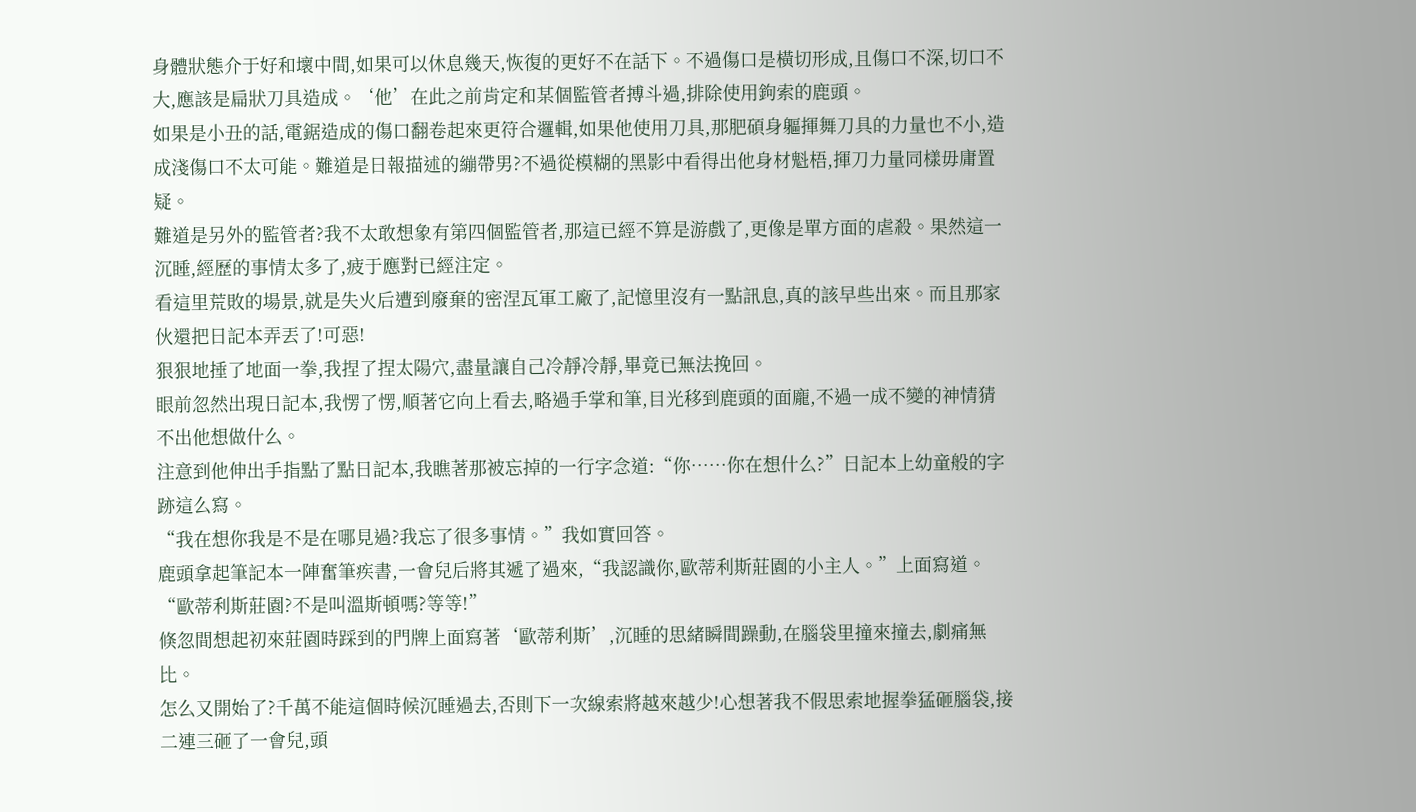身體狀態介于好和壞中間,如果可以休息幾天,恢復的更好不在話下。不過傷口是橫切形成,且傷口不深,切口不大,應該是扁狀刀具造成。‘他’在此之前肯定和某個監管者搏斗過,排除使用鉤索的鹿頭。
如果是小丑的話,電鋸造成的傷口翻卷起來更符合邏輯,如果他使用刀具,那肥碩身軀揮舞刀具的力量也不小,造成淺傷口不太可能。難道是日報描述的繃帶男?不過從模糊的黑影中看得出他身材魁梧,揮刀力量同樣毋庸置疑。
難道是另外的監管者?我不太敢想象有第四個監管者,那這已經不算是游戲了,更像是單方面的虐殺。果然這一沉睡,經歷的事情太多了,疲于應對已經注定。
看這里荒敗的場景,就是失火后遭到廢棄的密涅瓦軍工廠了,記憶里沒有一點訊息,真的該早些出來。而且那家伙還把日記本弄丟了!可惡!
狠狠地捶了地面一拳,我捏了捏太陽穴,盡量讓自己冷靜冷靜,畢竟已無法挽回。
眼前忽然出現日記本,我愣了愣,順著它向上看去,略過手掌和筆,目光移到鹿頭的面龐,不過一成不變的神情猜不出他想做什么。
注意到他伸出手指點了點日記本,我瞧著那被忘掉的一行字念道:“你……你在想什么?”日記本上幼童般的字跡這么寫。
“我在想你我是不是在哪見過?我忘了很多事情。”我如實回答。
鹿頭拿起筆記本一陣奮筆疾書,一會兒后將其遞了過來,“我認識你,歐蒂利斯莊園的小主人。”上面寫道。
“歐蒂利斯莊園?不是叫溫斯頓嗎?等等!”
倏忽間想起初來莊園時踩到的門牌上面寫著‘歐蒂利斯’,沉睡的思緒瞬間躁動,在腦袋里撞來撞去,劇痛無比。
怎么又開始了?千萬不能這個時候沉睡過去,否則下一次線索將越來越少!心想著我不假思索地握拳猛砸腦袋,接二連三砸了一會兒,頭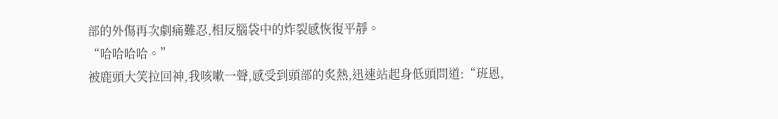部的外傷再次劇痛難忍,相反腦袋中的炸裂感恢復平靜。
“哈哈哈哈。”
被鹿頭大笑拉回神,我咳嗽一聲,感受到頭部的炙熱,迅速站起身低頭問道:“班恩,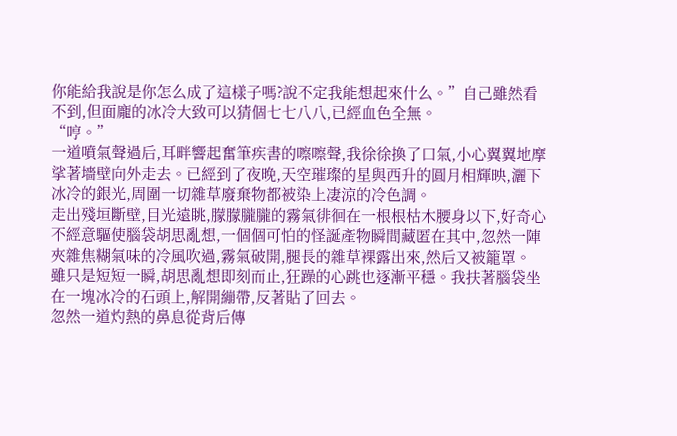你能給我說是你怎么成了這樣子嗎?說不定我能想起來什么。”自己雖然看不到,但面龐的冰冷大致可以猜個七七八八,已經血色全無。
“哼。”
一道噴氣聲過后,耳畔響起奮筆疾書的嚓嚓聲,我徐徐換了口氣,小心翼翼地摩挲著墻壁向外走去。已經到了夜晚,天空璀璨的星與西升的圓月相輝映,灑下冰冷的銀光,周圍一切雜草廢棄物都被染上凄涼的冷色調。
走出殘垣斷壁,目光遠眺,朦朦朧朧的霧氣徘徊在一根根枯木腰身以下,好奇心不經意驅使腦袋胡思亂想,一個個可怕的怪誕產物瞬間藏匿在其中,忽然一陣夾雜焦糊氣味的冷風吹過,霧氣破開,腿長的雜草裸露出來,然后又被籠罩。
雖只是短短一瞬,胡思亂想即刻而止,狂躁的心跳也逐漸平穩。我扶著腦袋坐在一塊冰冷的石頭上,解開繃帶,反著貼了回去。
忽然一道灼熱的鼻息從背后傳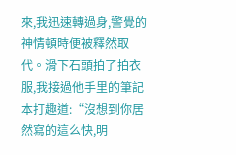來,我迅速轉過身,警覺的神情頓時便被釋然取代。滑下石頭拍了拍衣服,我接過他手里的筆記本打趣道:“沒想到你居然寫的這么快,明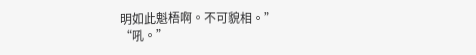明如此魁梧啊。不可貌相。”
“吼。”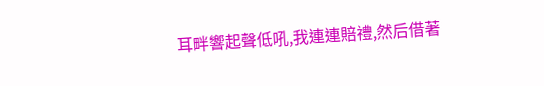耳畔響起聲低吼,我連連賠禮,然后借著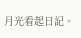月光看起日記。